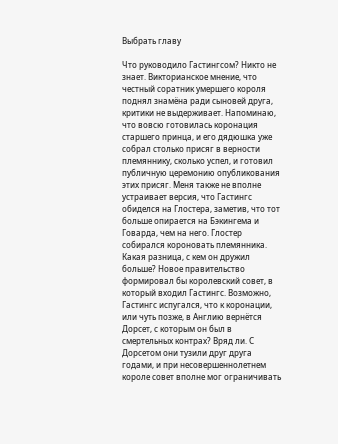Выбрать главу

Что руководило Гастингсом? Никто не знает. Викторианское мнение, что честный соратник умершего короля поднял знамёна ради сыновей друга, критики не выдерживает. Напоминаю, что вовсю готовилась коронация старшего принца, и его дядюшка уже собрал столько присяг в верности племяннику, сколько успел, и готовил публичную церемонию опубликования этих присяг. Меня также не вполне устраивает версия, что Гастингс обиделся на Глостера, заметив, что тот больше опирается на Бэкингема и Говарда, чем на него. Глостер собирался короновать племянника. Какая разница, с кем он дружил больше? Новое правительство формировал бы королевский совет, в который входил Гастингс. Возможно, Гастингс испугался, что к коронации, или чуть позже, в Англию вернётся Дорсет, с которым он был в смертельных контрах? Вряд ли. С Дорсетом они тузили друг друга годами, и при несовершеннолетнем короле совет вполне мог ограничивать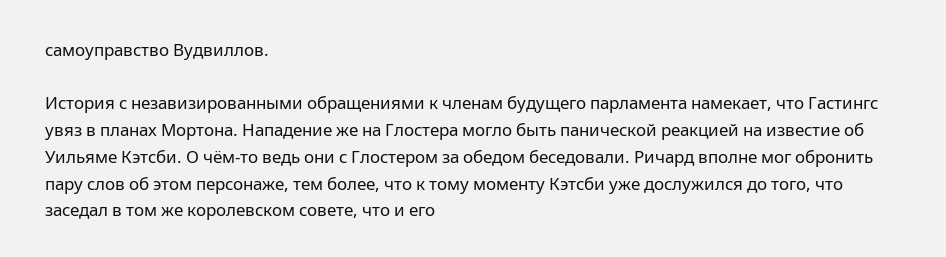самоуправство Вудвиллов.

История с незавизированными обращениями к членам будущего парламента намекает, что Гастингс увяз в планах Мортона. Нападение же на Глостера могло быть панической реакцией на известие об Уильяме Кэтсби. О чём-то ведь они с Глостером за обедом беседовали. Ричард вполне мог обронить пару слов об этом персонаже, тем более, что к тому моменту Кэтсби уже дослужился до того, что заседал в том же королевском совете, что и его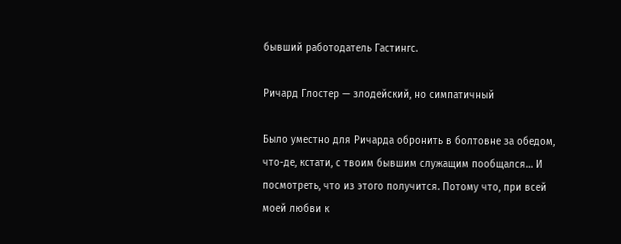бывший работодатель Гастингс.

Ричард Глостер — злодейский, но симпатичный

Было уместно для Ричарда обронить в болтовне за обедом, что-де, кстати, с твоим бывшим служащим пообщался… И посмотреть, что из этого получится. Потому что, при всей моей любви к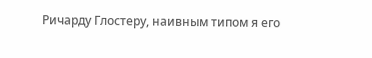Ричарду Глостеру, наивным типом я его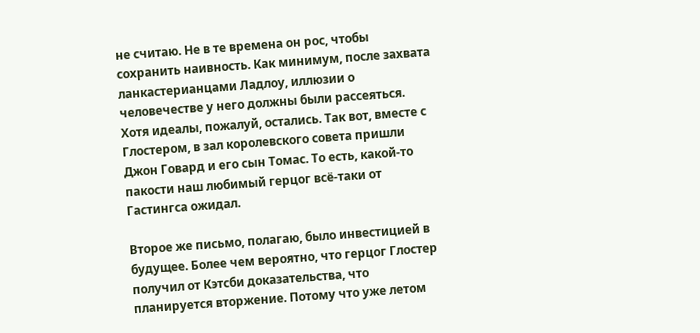не считаю. Не в те времена он рос, чтобы сохранить наивность. Как минимум, после захвата ланкастерианцами Ладлоу, иллюзии о человечестве у него должны были рассеяться. Хотя идеалы, пожалуй, остались. Так вот, вместе с Глостером, в зал королевского совета пришли Джон Говард и его сын Томас. То есть, какой-то пакости наш любимый герцог всё-таки от Гастингса ожидал.

Второе же письмо, полагаю, было инвестицией в будущее. Более чем вероятно, что герцог Глостер получил от Кэтсби доказательства, что планируется вторжение. Потому что уже летом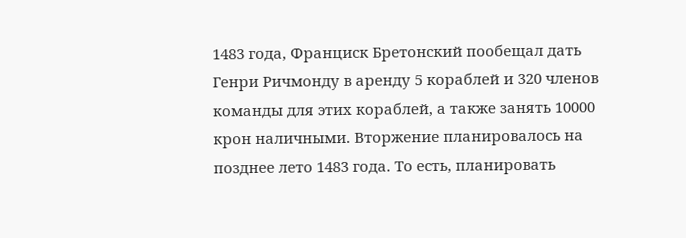1483 года, Франциск Бретонский пообещал дать Генри Ричмонду в аренду 5 кораблей и 320 членов команды для этих кораблей, а также занять 10000 крон наличными. Вторжение планировалось на позднее лето 1483 года. То есть, планировать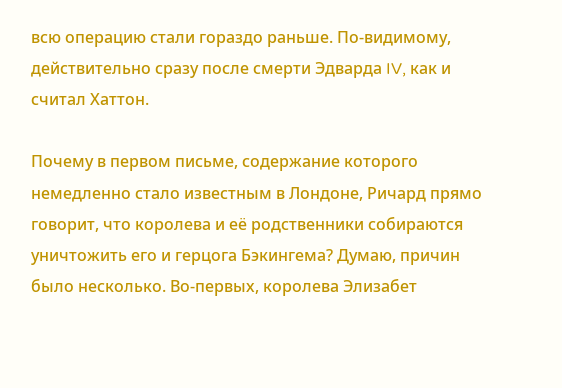всю операцию стали гораздо раньше. По-видимому, действительно сразу после смерти Эдварда IV, как и считал Хаттон.

Почему в первом письме, содержание которого немедленно стало известным в Лондоне, Ричард прямо говорит, что королева и её родственники собираются уничтожить его и герцога Бэкингема? Думаю, причин было несколько. Во-первых, королева Элизабет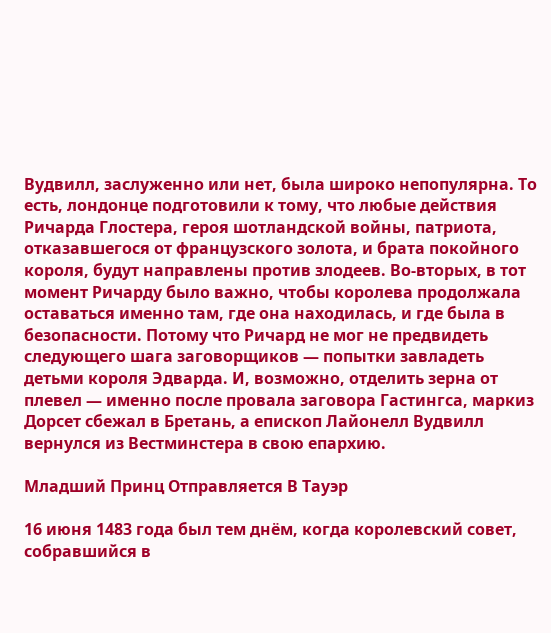Вудвилл, заслуженно или нет, была широко непопулярна. То есть, лондонце подготовили к тому, что любые действия Ричарда Глостера, героя шотландской войны, патриота, отказавшегося от французского золота, и брата покойного короля, будут направлены против злодеев. Во-вторых, в тот момент Ричарду было важно, чтобы королева продолжала оставаться именно там, где она находилась, и где была в безопасности. Потому что Ричард не мог не предвидеть следующего шага заговорщиков — попытки завладеть детьми короля Эдварда. И, возможно, отделить зерна от плевел — именно после провала заговора Гастингса, маркиз Дорсет сбежал в Бретань, а епископ Лайонелл Вудвилл вернулся из Вестминстера в свою епархию.

Младший Принц Отправляется В Тауэр

16 июня 1483 года был тем днём, когда королевский совет, собравшийся в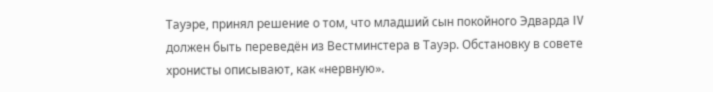Тауэре, принял решение о том, что младший сын покойного Эдварда IV должен быть переведён из Вестминстера в Тауэр. Обстановку в совете хронисты описывают, как «нервную».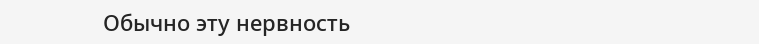Обычно эту нервность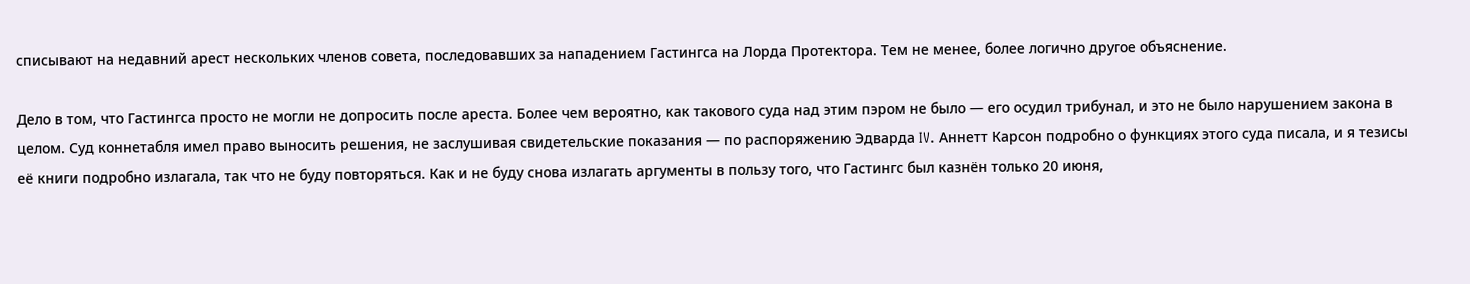списывают на недавний арест нескольких членов совета, последовавших за нападением Гастингса на Лорда Протектора. Тем не менее, более логично другое объяснение.

Дело в том, что Гастингса просто не могли не допросить после ареста. Более чем вероятно, как такового суда над этим пэром не было — его осудил трибунал, и это не было нарушением закона в целом. Суд коннетабля имел право выносить решения, не заслушивая свидетельские показания — по распоряжению Эдварда IV. Аннетт Карсон подробно о функциях этого суда писала, и я тезисы её книги подробно излагала, так что не буду повторяться. Как и не буду снова излагать аргументы в пользу того, что Гастингс был казнён только 20 июня,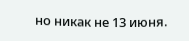но никак не 13 июня.